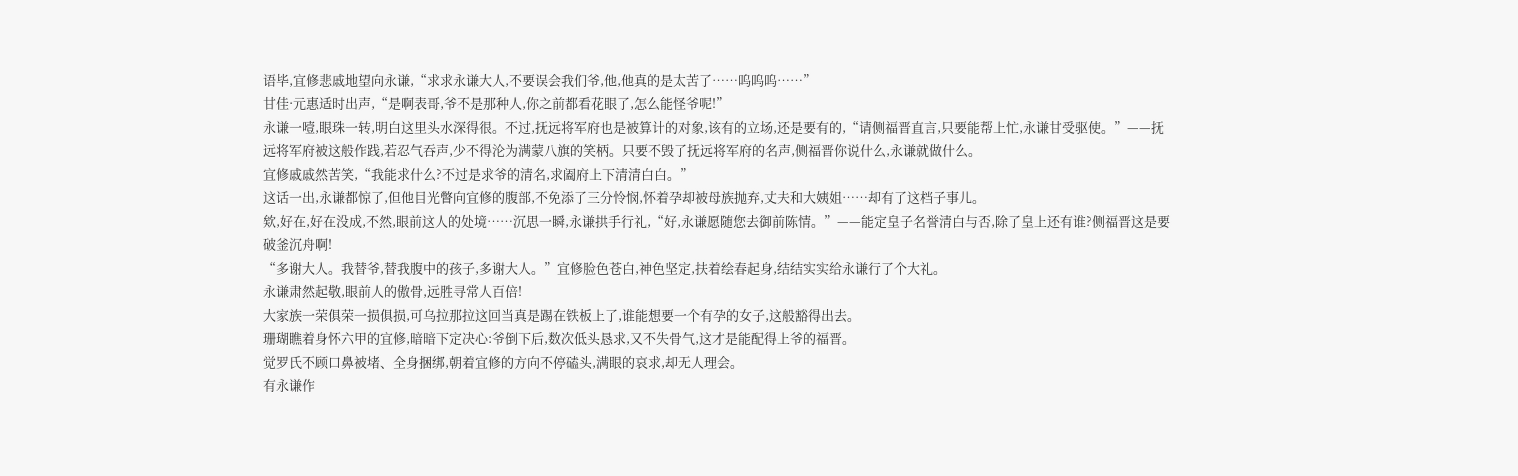语毕,宜修悲戚地望向永谦,“求求永谦大人,不要误会我们爷,他,他真的是太苦了……呜呜呜……”
甘佳·元惠适时出声,“是啊表哥,爷不是那种人,你之前都看花眼了,怎么能怪爷呢!”
永谦一噎,眼珠一转,明白这里头水深得很。不过,抚远将军府也是被算计的对象,该有的立场,还是要有的,“请侧福晋直言,只要能帮上忙,永谦甘受驱使。”——抚远将军府被这般作践,若忍气吞声,少不得沦为满蒙八旗的笑柄。只要不毁了抚远将军府的名声,侧福晋你说什么,永谦就做什么。
宜修戚戚然苦笑,“我能求什么?不过是求爷的清名,求阖府上下清清白白。”
这话一出,永谦都惊了,但他目光瞥向宜修的腹部,不免添了三分怜悯,怀着孕却被母族抛弃,丈夫和大姨姐……却有了这档子事儿。
欸,好在,好在没成,不然,眼前这人的处境……沉思一瞬,永谦拱手行礼,“好,永谦愿随您去御前陈情。”——能定皇子名誉清白与否,除了皇上还有谁?侧福晋这是要破釜沉舟啊!
“多谢大人。我替爷,替我腹中的孩子,多谢大人。”宜修脸色苍白,神色坚定,扶着绘春起身,结结实实给永谦行了个大礼。
永谦肃然起敬,眼前人的傲骨,远胜寻常人百倍!
大家族一荣俱荣一损俱损,可乌拉那拉这回当真是踢在铁板上了,谁能想要一个有孕的女子,这般豁得出去。
珊瑚瞧着身怀六甲的宜修,暗暗下定决心:爷倒下后,数次低头恳求,又不失骨气,这才是能配得上爷的福晋。
觉罗氏不顾口鼻被堵、全身捆绑,朝着宜修的方向不停磕头,满眼的哀求,却无人理会。
有永谦作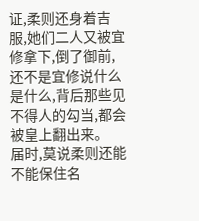证,柔则还身着吉服,她们二人又被宜修拿下,倒了御前,还不是宜修说什么是什么,背后那些见不得人的勾当,都会被皇上翻出来。
届时,莫说柔则还能不能保住名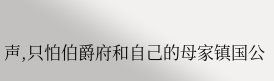声,只怕伯爵府和自己的母家镇国公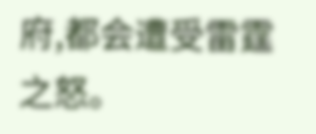府,都会遭受雷霆之怒。